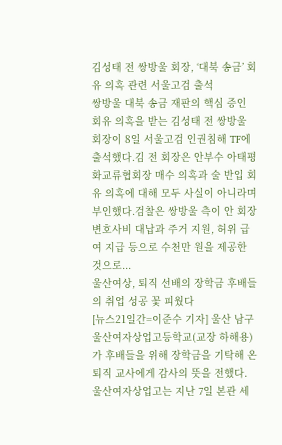김성태 전 쌍방울 회장, ‘대북 송금’ 회유 의혹 관련 서울고검 출석
쌍방울 대북 송금 재판의 핵심 증인 회유 의혹을 받는 김성태 전 쌍방울 회장이 8일 서울고검 인권침해 TF에 출석했다.김 전 회장은 안부수 아태평화교류협회장 매수 의혹과 술 반입 회유 의혹에 대해 모두 사실이 아니라며 부인했다.검찰은 쌍방울 측이 안 회장 변호사비 대납과 주거 지원, 허위 급여 지급 등으로 수천만 원을 제공한 것으로...
울산여상, 퇴직 선배의 장학금 후배들의 취업 성공 꽃 피웠다
[뉴스21일간=이준수 기자] 울산 남구 울산여자상업고등학교(교장 하해용)가 후배들을 위해 장학금을 기탁해 온 퇴직 교사에게 감사의 뜻을 전했다. 울산여자상업고는 지난 7일 본관 세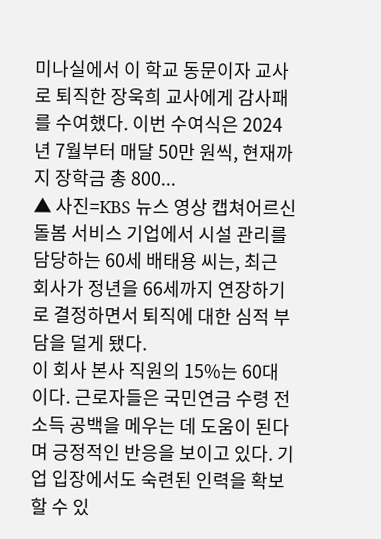미나실에서 이 학교 동문이자 교사로 퇴직한 장욱희 교사에게 감사패를 수여했다. 이번 수여식은 2024년 7월부터 매달 50만 원씩, 현재까지 장학금 총 800...
▲ 사진=KBS 뉴스 영상 캡쳐어르신 돌봄 서비스 기업에서 시설 관리를 담당하는 60세 배태용 씨는, 최근 회사가 정년을 66세까지 연장하기로 결정하면서 퇴직에 대한 심적 부담을 덜게 됐다.
이 회사 본사 직원의 15%는 60대이다. 근로자들은 국민연금 수령 전 소득 공백을 메우는 데 도움이 된다며 긍정적인 반응을 보이고 있다. 기업 입장에서도 숙련된 인력을 확보할 수 있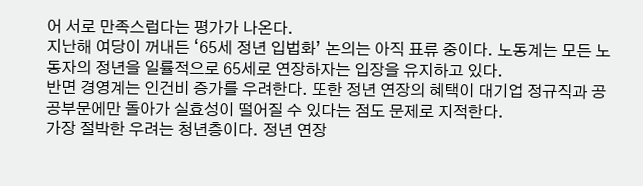어 서로 만족스럽다는 평가가 나온다.
지난해 여당이 꺼내든 ‘65세 정년 입법화’ 논의는 아직 표류 중이다. 노동계는 모든 노동자의 정년을 일률적으로 65세로 연장하자는 입장을 유지하고 있다.
반면 경영계는 인건비 증가를 우려한다. 또한 정년 연장의 혜택이 대기업 정규직과 공공부문에만 돌아가 실효성이 떨어질 수 있다는 점도 문제로 지적한다.
가장 절박한 우려는 청년층이다. 정년 연장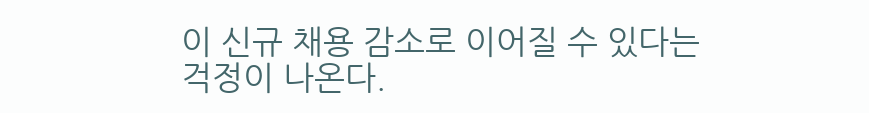이 신규 채용 감소로 이어질 수 있다는 걱정이 나온다.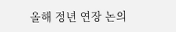올해 정년 연장 논의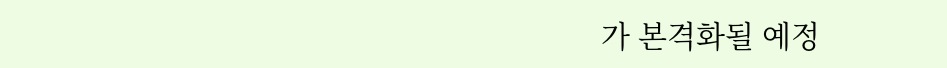가 본격화될 예정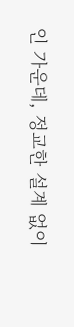인 가운데, 정교한 설계 없이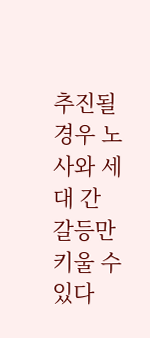추진될 경우 노사와 세대 간 갈등만 키울 수 있다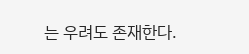는 우려도 존재한다.